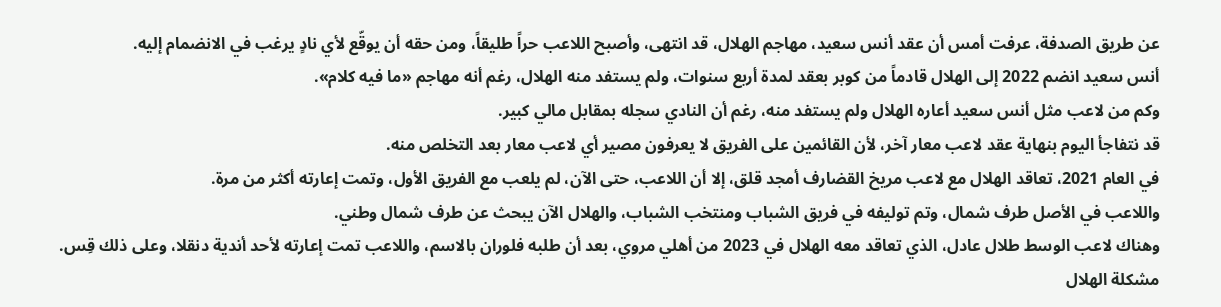عن طريق الصدفة، عرفت أمس أن عقد أنس سعيد، مهاجم الهلال، قد انتهى، وأصبح اللاعب حراً طليقاً، ومن حقه أن يوقّع لأي نادٍ يرغب في الانضمام إليه.
أنس سعيد انضم 2022 إلى الهلال قادماً من كوبر بعقد لمدة أربع سنوات، ولم يستفد منه الهلال، رغم أنه مهاجم «ما فيه كلام».
وكم من لاعب مثل أنس سعيد أعاره الهلال ولم يستفد منه، رغم أن النادي سجله بمقابل مالي كبير.
قد نتفاجأ اليوم بنهاية عقد لاعب معار آخر، لأن القائمين على الفريق لا يعرفون مصير أي لاعب معار بعد التخلص منه.
في العام 2021، تعاقد الهلال مع لاعب مريخ القضارف أمجد قلق، إلا أن اللاعب، حتى الآن، لم يلعب مع الفريق الأول، وتمت إعارته أكثر من مرة.
واللاعب في الأصل طرف شمال، وتم توليفه في فريق الشباب ومنتخب الشباب، والهلال الآن يبحث عن طرف شمال وطني.
وهناك لاعب الوسط طلال عادل، الذي تعاقد معه الهلال في 2023 من أهلي مروي، بعد أن طلبه فلوران بالاسم، واللاعب تمت إعارته لأحد أندية دنقلا، وعلى ذلك قِس.
مشكلة الهلال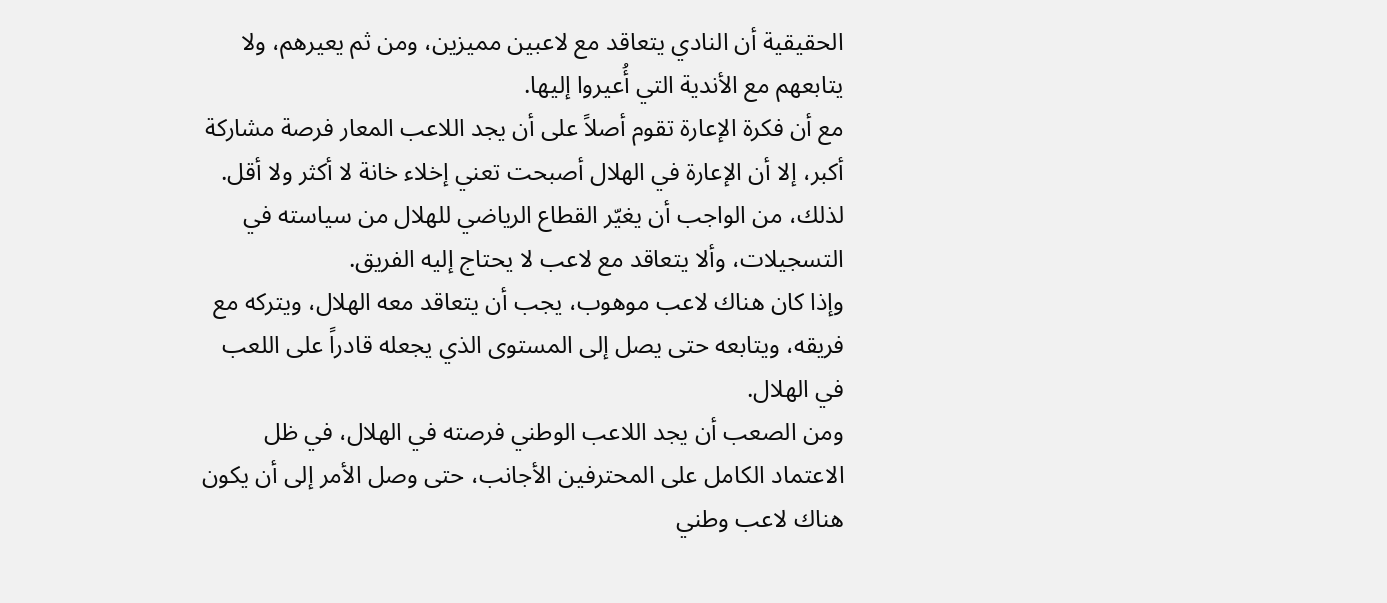الحقيقية أن النادي يتعاقد مع لاعبين مميزين، ومن ثم يعيرهم، ولا يتابعهم مع الأندية التي أُعيروا إليها.
مع أن فكرة الإعارة تقوم أصلاً على أن يجد اللاعب المعار فرصة مشاركة أكبر، إلا أن الإعارة في الهلال أصبحت تعني إخلاء خانة لا أكثر ولا أقل.
لذلك، من الواجب أن يغيّر القطاع الرياضي للهلال من سياسته في التسجيلات، وألا يتعاقد مع لاعب لا يحتاج إليه الفريق.
وإذا كان هناك لاعب موهوب، يجب أن يتعاقد معه الهلال، ويتركه مع فريقه، ويتابعه حتى يصل إلى المستوى الذي يجعله قادراً على اللعب في الهلال.
ومن الصعب أن يجد اللاعب الوطني فرصته في الهلال، في ظل الاعتماد الكامل على المحترفين الأجانب، حتى وصل الأمر إلى أن يكون هناك لاعب وطني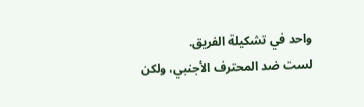واحد في تشكيلة الفريق.
لست ضد المحترف الأجنبي، ولكن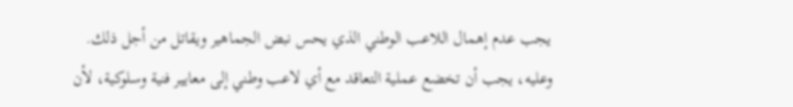يجب عدم إهمال اللاعب الوطني الذي يحس نبض الجماهير ويقاتل من أجل ذلك.
وعليه، يجب أن تخضع عملية التعاقد مع أي لاعب وطني إلى معايير فنية وسلوكية، لأن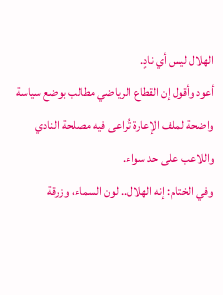الهلال ليس أي نادٍ.
أعود وأقول إن القطاع الرياضي مطالب بوضع سياسة واضحة لملف الإعارة تُراعى فيه مصلحة النادي واللاعب على حد سواء.
وفي الختام: إنه الهلال.. لون السماء، وزرقة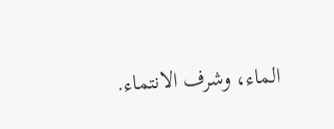الماء، وشرف الانتماء.